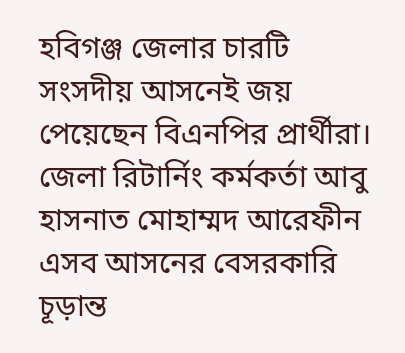হবিগঞ্জ জেলার চারটি সংসদীয় আসনেই জয় পেয়েছেন বিএনপির প্রার্থীরা। জেলা রিটার্নিং কর্মকর্তা আবু হাসনাত মোহাম্মদ আরেফীন এসব আসনের বেসরকারি চূড়ান্ত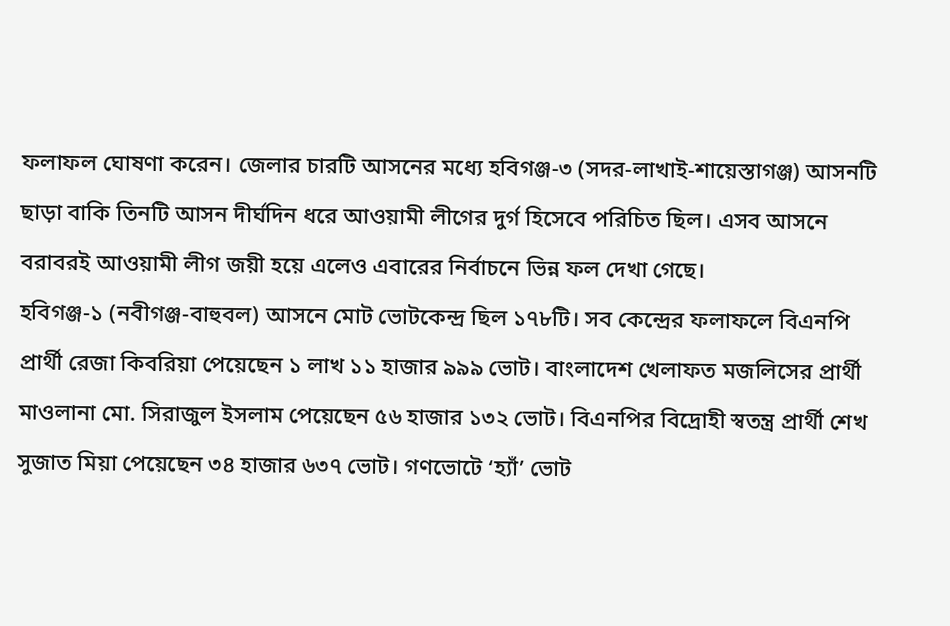ফলাফল ঘোষণা করেন। জেলার চারটি আসনের মধ্যে হবিগঞ্জ-৩ (সদর-লাখাই-শায়েস্তাগঞ্জ) আসনটি ছাড়া বাকি তিনটি আসন দীর্ঘদিন ধরে আওয়ামী লীগের দুর্গ হিসেবে পরিচিত ছিল। এসব আসনে বরাবরই আওয়ামী লীগ জয়ী হয়ে এলেও এবারের নির্বাচনে ভিন্ন ফল দেখা গেছে।
হবিগঞ্জ-১ (নবীগঞ্জ-বাহুবল) আসনে মোট ভোটকেন্দ্র ছিল ১৭৮টি। সব কেন্দ্রের ফলাফলে বিএনপি প্রার্থী রেজা কিবরিয়া পেয়েছেন ১ লাখ ১১ হাজার ৯৯৯ ভোট। বাংলাদেশ খেলাফত মজলিসের প্রার্থী মাওলানা মো. সিরাজুল ইসলাম পেয়েছেন ৫৬ হাজার ১৩২ ভোট। বিএনপির বিদ্রোহী স্বতন্ত্র প্রার্থী শেখ সুজাত মিয়া পেয়েছেন ৩৪ হাজার ৬৩৭ ভোট। গণভোটে ‘হ্যাঁ’ ভোট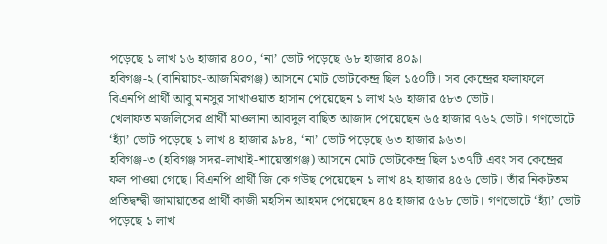পড়েছে ১ লাখ ১৬ হাজার ৪০০, ‘না’ ভোট পড়েছে ৬৮ হাজার ৪০৯।
হবিগঞ্জ-২ (বানিয়াচং-আজমিরগঞ্জ) আসনে মোট ভোটকেন্দ্র ছিল ১৫০টি। সব কেন্দ্রের ফলাফলে বিএনপি প্রার্থী আবু মনসুর সাখাওয়াত হাসান পেয়েছেন ১ লাখ ২৬ হাজার ৫৮৩ ভোট।
খেলাফত মজলিসের প্রার্থী মাওলানা আবদুল বাছিত আজাদ পেয়েছেন ৬৫ হাজার ৭৬২ ভোট। গণভোটে ‘হ্যাঁ’ ভোট পড়েছে ১ লাখ ৪ হাজার ৯৮৪, ‘না’ ভোট পড়েছে ৬৩ হাজার ৯৬৩।
হবিগঞ্জ-৩ (হবিগঞ্জ সদর-লাখাই-শায়েস্তাগঞ্জ) আসনে মোট ভোটকেন্দ্র ছিল ১৩৭টি এবং সব কেন্দ্রের ফল পাওয়া গেছে। বিএনপি প্রার্থী জি কে গউছ পেয়েছেন ১ লাখ ৪২ হাজার ৪৫৬ ভোট। তাঁর নিকটতম প্রতিদ্বন্দ্বী জামায়াতের প্রার্থী কাজী মহসিন আহমদ পেয়েছেন ৪৫ হাজার ৫৬৮ ভোট। গণভোটে ‘হ্যাঁ’ ভোট পড়েছে ১ লাখ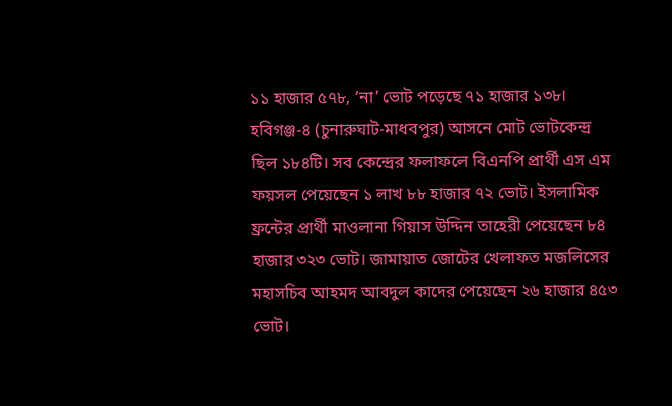১১ হাজার ৫৭৮, ‘না’ ভোট পড়েছে ৭১ হাজার ১৩৮।
হবিগঞ্জ-৪ (চুনারুঘাট-মাধবপুর) আসনে মোট ভোটকেন্দ্র ছিল ১৮৪টি। সব কেন্দ্রের ফলাফলে বিএনপি প্রার্থী এস এম ফয়সল পেয়েছেন ১ লাখ ৮৮ হাজার ৭২ ভোট। ইসলামিক ফ্রন্টের প্রার্থী মাওলানা গিয়াস উদ্দিন তাহেরী পেয়েছেন ৮৪ হাজার ৩২৩ ভোট। জামায়াত জোটের খেলাফত মজলিসের মহাসচিব আহমদ আবদুল কাদের পেয়েছেন ২৬ হাজার ৪৫৩ ভোট।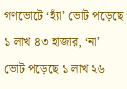গণভোটে ‘হ্যাঁ’ ভোট পড়েছে ১ লাখ ৪৩ হাজার, ‘না’ ভোট পড়েছে ১ লাখ ২৬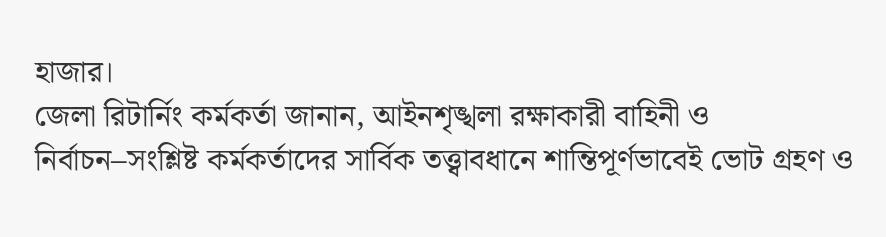হাজার।
জেলা রিটার্নিং কর্মকর্তা জানান, আইনশৃঙ্খলা রক্ষাকারী বাহিনী ও নির্বাচন–সংশ্লিষ্ট কর্মকর্তাদের সার্বিক তত্ত্বাবধানে শান্তিপূর্ণভাবেই ভোট গ্রহণ ও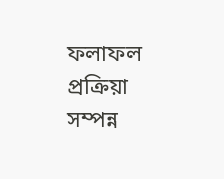ফলাফল প্রক্রিয়া সম্পন্ন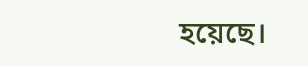হয়েছে।